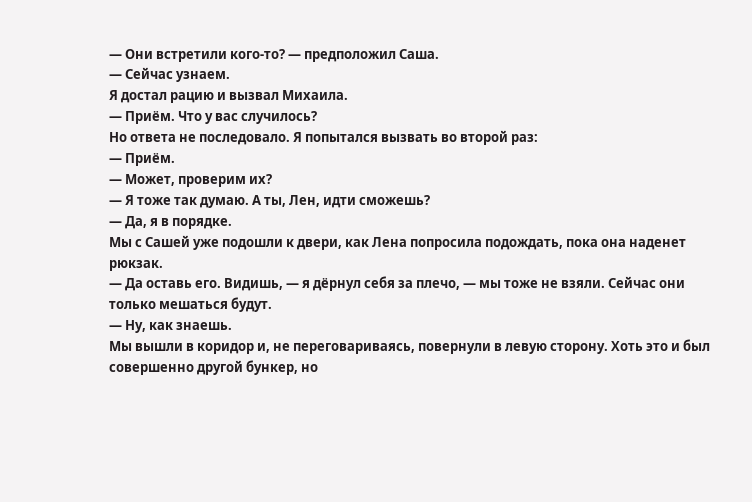— Они встретили кого-то? — предположил Саша.
— Сейчас узнаем.
Я достал рацию и вызвал Михаила.
— Приём. Что у вас случилось?
Но ответа не последовало. Я попытался вызвать во второй раз:
— Приём.
— Может, проверим их?
— Я тоже так думаю. А ты, Лен, идти сможешь?
— Да, я в порядке.
Мы с Сашей уже подошли к двери, как Лена попросила подождать, пока она наденет рюкзак.
— Да оставь его. Видишь, — я дёрнул себя за плечо, — мы тоже не взяли. Сейчас они только мешаться будут.
— Ну, как знаешь.
Мы вышли в коридор и, не переговариваясь, повернули в левую сторону. Хоть это и был совершенно другой бункер, но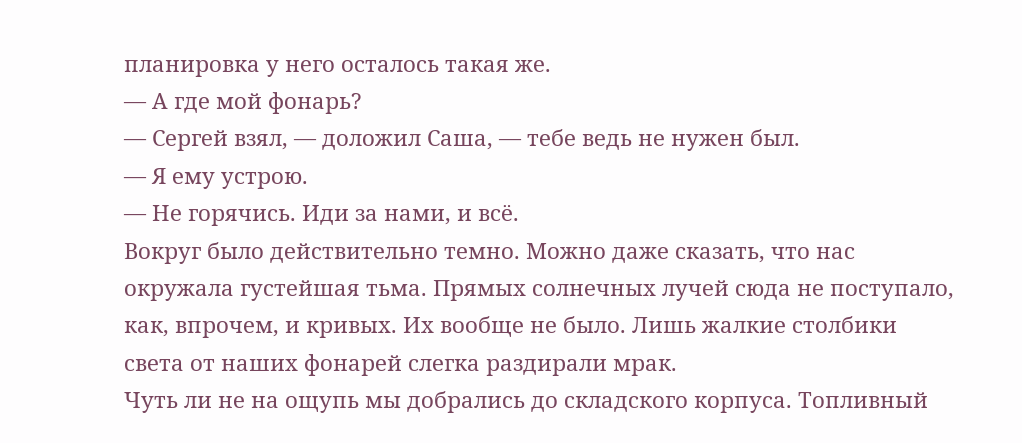планировка у него осталось такая же.
— А где мой фонарь?
— Сергей взял, — доложил Саша, — тебе ведь не нужен был.
— Я ему устрою.
— Не горячись. Иди за нами, и всё.
Вокруг было действительно темно. Можно даже сказать, что нас окружала густейшая тьма. Прямых солнечных лучей сюда не поступало, как, впрочем, и кривых. Их вообще не было. Лишь жалкие столбики света от наших фонарей слегка раздирали мрак.
Чуть ли не на ощупь мы добрались до складского корпуса. Топливный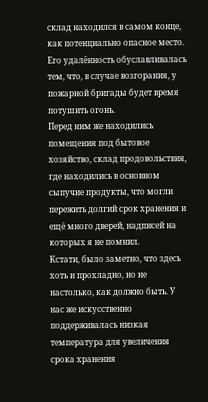склад находился в самом конце, как потенциально опасное место. Его удалённость обуславливалась тем, что, в случае возгорания, у пожарной бригады будет время потушить огонь.
Перед ним же находились помещения под бытовое хозяйство, склад продовольствия, где находились в основном сыпучие продукты, что могли пережить долгий срок хранения и ещё много дверей, надписей на которых я не помнил.
Кстати, было заметно, что здесь хоть и прохладно, но не настолько, как должно быть. У нас же искусственно поддерживалась низкая температура для увеличения срока хранения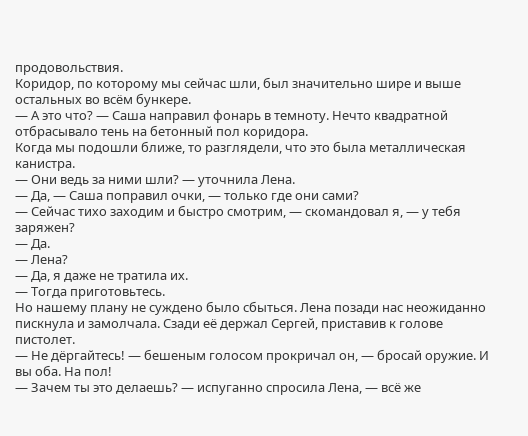продовольствия.
Коридор, по которому мы сейчас шли, был значительно шире и выше остальных во всём бункере.
— А это что? — Саша направил фонарь в темноту. Нечто квадратной отбрасывало тень на бетонный пол коридора.
Когда мы подошли ближе, то разглядели, что это была металлическая канистра.
— Они ведь за ними шли? — уточнила Лена.
— Да, — Саша поправил очки, — только где они сами?
— Сейчас тихо заходим и быстро смотрим, — скомандовал я, — у тебя заряжен?
— Да.
— Лена?
— Да, я даже не тратила их.
— Тогда приготовьтесь.
Но нашему плану не суждено было сбыться. Лена позади нас неожиданно пискнула и замолчала. Сзади её держал Сергей, приставив к голове пистолет.
— Не дёргайтесь! — бешеным голосом прокричал он, — бросай оружие. И вы оба. На пол!
— Зачем ты это делаешь? — испуганно спросила Лена, — всё же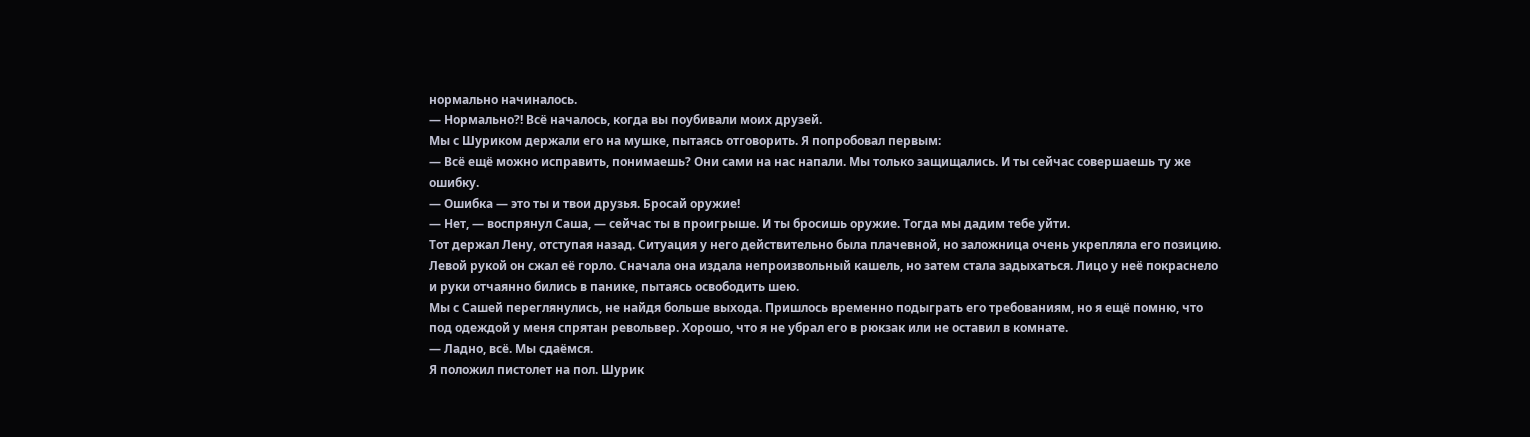нормально начиналось.
— Нормально?! Всё началось, когда вы поубивали моих друзей.
Мы с Шуриком держали его на мушке, пытаясь отговорить. Я попробовал первым:
— Всё ещё можно исправить, понимаешь? Они сами на нас напали. Мы только защищались. И ты сейчас совершаешь ту же ошибку.
— Ошибка — это ты и твои друзья. Бросай оружие!
— Нет, — воспрянул Саша, — сейчас ты в проигрыше. И ты бросишь оружие. Тогда мы дадим тебе уйти.
Тот держал Лену, отступая назад. Ситуация у него действительно была плачевной, но заложница очень укрепляла его позицию.
Левой рукой он сжал её горло. Сначала она издала непроизвольный кашель, но затем стала задыхаться. Лицо у неё покраснело и руки отчаянно бились в панике, пытаясь освободить шею.
Мы с Сашей переглянулись, не найдя больше выхода. Пришлось временно подыграть его требованиям, но я ещё помню, что под одеждой у меня спрятан револьвер. Хорошо, что я не убрал его в рюкзак или не оставил в комнате.
— Ладно, всё. Мы сдаёмся.
Я положил пистолет на пол. Шурик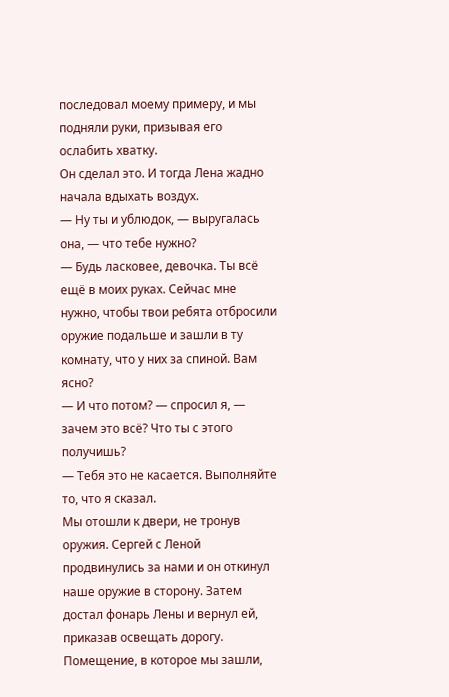последовал моему примеру, и мы подняли руки, призывая его ослабить хватку.
Он сделал это. И тогда Лена жадно начала вдыхать воздух.
— Ну ты и ублюдок, — выругалась она, — что тебе нужно?
— Будь ласковее, девочка. Ты всё ещё в моих руках. Сейчас мне нужно, чтобы твои ребята отбросили оружие подальше и зашли в ту комнату, что у них за спиной. Вам ясно?
— И что потом? — спросил я, — зачем это всё? Что ты с этого получишь?
— Тебя это не касается. Выполняйте то, что я сказал.
Мы отошли к двери, не тронув оружия. Сергей с Леной продвинулись за нами и он откинул наше оружие в сторону. Затем достал фонарь Лены и вернул ей, приказав освещать дорогу.
Помещение, в которое мы зашли,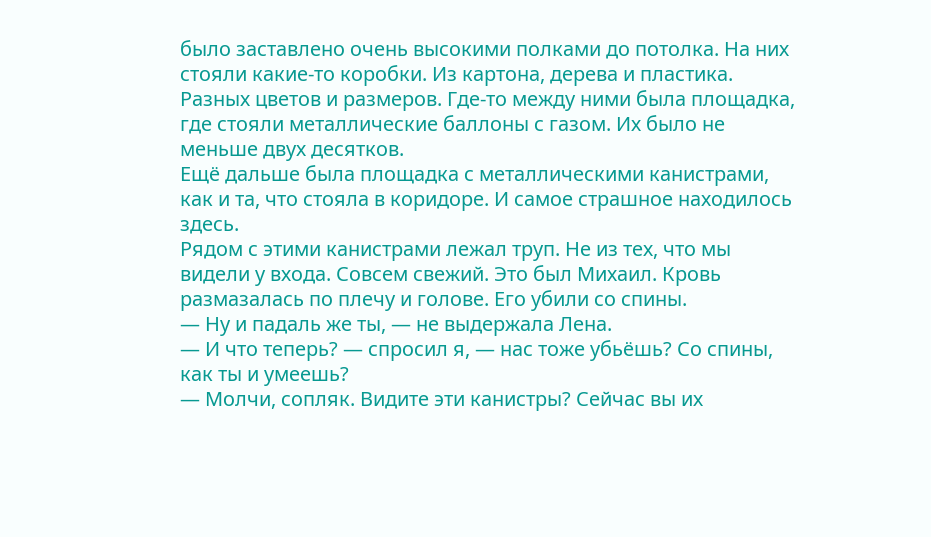было заставлено очень высокими полками до потолка. На них стояли какие-то коробки. Из картона, дерева и пластика. Разных цветов и размеров. Где-то между ними была площадка, где стояли металлические баллоны с газом. Их было не меньше двух десятков.
Ещё дальше была площадка с металлическими канистрами, как и та, что стояла в коридоре. И самое страшное находилось здесь.
Рядом с этими канистрами лежал труп. Не из тех, что мы видели у входа. Совсем свежий. Это был Михаил. Кровь размазалась по плечу и голове. Его убили со спины.
— Ну и падаль же ты, — не выдержала Лена.
— И что теперь? — спросил я, — нас тоже убьёшь? Со спины, как ты и умеешь?
— Молчи, сопляк. Видите эти канистры? Сейчас вы их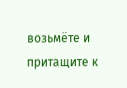возьмёте и притащите к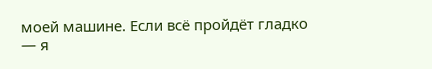моей машине. Если всё пройдёт гладко — я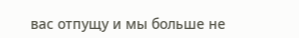вас отпущу и мы больше не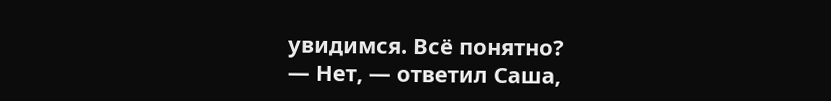увидимся. Всё понятно?
— Нет, — ответил Саша,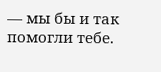— мы бы и так помогли тебе.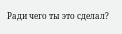Ради чего ты это сделал?